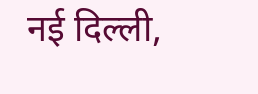नई दिल्ली,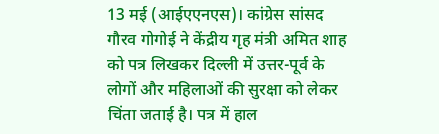13 मई (आईएएनएस)। कांग्रेस सांसद गौरव गोगोई ने केंद्रीय गृह मंत्री अमित शाह को पत्र लिखकर दिल्ली में उत्तर-पूर्व के लोगों और महिलाओं की सुरक्षा को लेकर चिंता जताई है। पत्र में हाल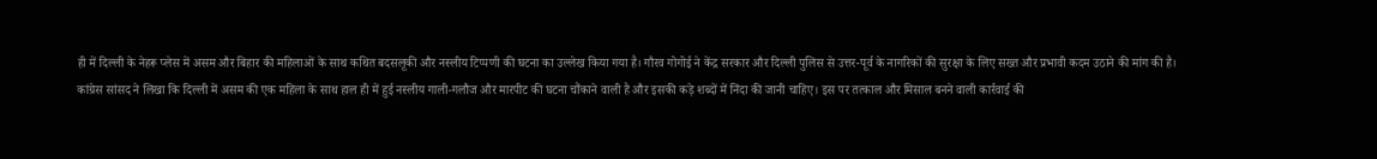ही में दिल्ली के नेहरू प्लेस में असम और बिहार की महिलाओं के साथ कथित बदसलूकी और नस्लीय टिप्पणी की घटना का उल्लेख किया गया है। गौरव गोगोई ने केंद्र सरकार और दिल्ली पुलिस से उत्तर-पूर्व के नागरिकों की सुरक्षा के लिए सख्त और प्रभावी कदम उठाने की मांग की है।
कांग्रेस सांसद ने लिखा कि दिल्ली में असम की एक महिला के साथ हाल ही में हुई नस्लीय गाली-गलौज और मारपीट की घटना चौंकाने वाली है और इसकी कड़े शब्दों में निंदा की जानी चाहिए। इस पर तत्काल और मिसाल बनने वाली कार्रवाई की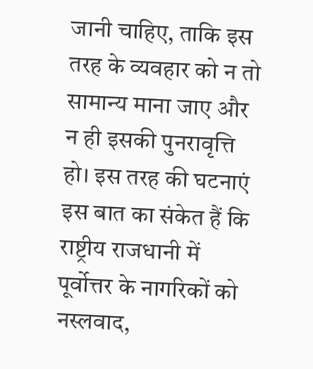जानी चाहिए, ताकि इस तरह के व्यवहार को न तो सामान्य माना जाए और न ही इसकी पुनरावृत्ति हो। इस तरह की घटनाएं इस बात का संकेत हैं कि राष्ट्रीय राजधानी में पूर्वोत्तर के नागरिकों को नस्लवाद,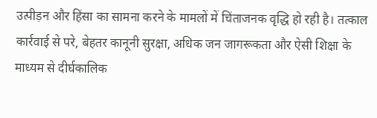उत्पीड़न और हिंसा का सामना करने के मामलों में चिंताजनक वृद्धि हो रही है। तत्काल कार्रवाई से परे, बेहतर कानूनी सुरक्षा, अधिक जन जागरूकता और ऐसी शिक्षा के माध्यम से दीर्घकालिक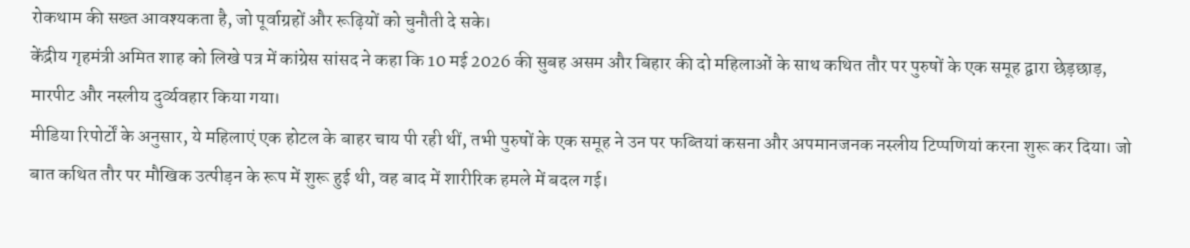रोकथाम की सख्त आवश्यकता है, जो पूर्वाग्रहों और रूढ़ियों को चुनौती दे सके।
केंद्रीय गृहमंत्री अमित शाह को लिखे पत्र में कांग्रेस सांसद ने कहा कि 10 मई 2026 की सुबह असम और बिहार की दो महिलाओं के साथ कथित तौर पर पुरुषों के एक समूह द्वारा छेड़छाड़, मारपीट और नस्लीय दुर्व्यवहार किया गया।
मीडिया रिपोर्टों के अनुसार, ये महिलाएं एक होटल के बाहर चाय पी रही थीं, तभी पुरुषों के एक समूह ने उन पर फब्तियां कसना और अपमानजनक नस्लीय टिप्पणियां करना शुरू कर दिया। जो बात कथित तौर पर मौखिक उत्पीड़न के रूप में शुरू हुई थी, वह बाद में शारीरिक हमले में बदल गई।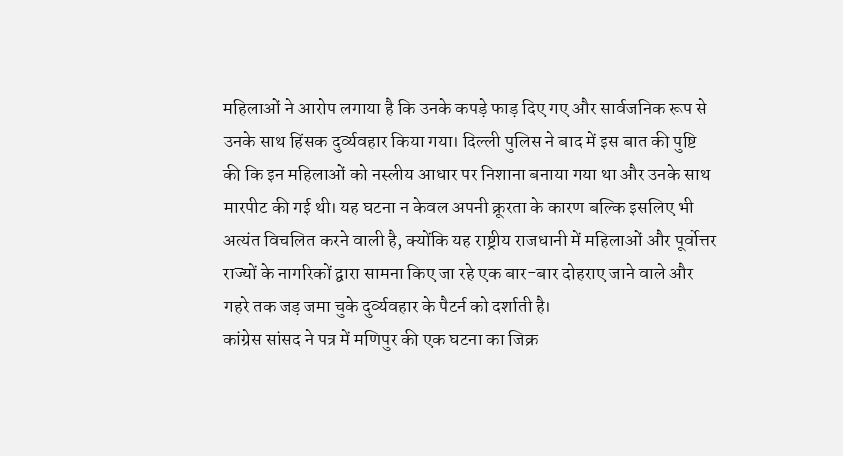महिलाओं ने आरोप लगाया है कि उनके कपड़े फाड़ दिए गए और सार्वजनिक रूप से उनके साथ हिंसक दुर्व्यवहार किया गया। दिल्ली पुलिस ने बाद में इस बात की पुष्टि की कि इन महिलाओं को नस्लीय आधार पर निशाना बनाया गया था और उनके साथ मारपीट की गई थी। यह घटना न केवल अपनी क्रूरता के कारण बल्कि इसलिए भी अत्यंत विचलित करने वाली है, क्योंकि यह राष्ट्रीय राजधानी में महिलाओं और पूर्वोत्तर राज्यों के नागरिकों द्वारा सामना किए जा रहे एक बार-बार दोहराए जाने वाले और गहरे तक जड़ जमा चुके दुर्व्यवहार के पैटर्न को दर्शाती है।
कांग्रेस सांसद ने पत्र में मणिपुर की एक घटना का जिक्र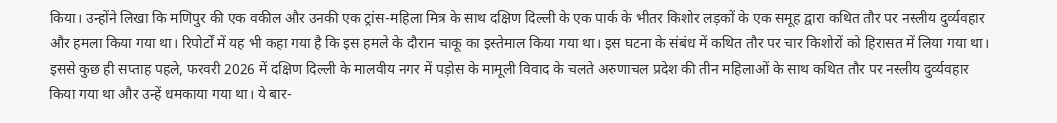किया। उन्होंने लिखा कि मणिपुर की एक वकील और उनकी एक ट्रांस-महिला मित्र के साथ दक्षिण दिल्ली के एक पार्क के भीतर किशोर लड़कों के एक समूह द्वारा कथित तौर पर नस्लीय दुर्व्यवहार और हमला किया गया था। रिपोर्टों में यह भी कहा गया है कि इस हमले के दौरान चाकू का इस्तेमाल किया गया था। इस घटना के संबंध में कथित तौर पर चार किशोरों को हिरासत में लिया गया था। इससे कुछ ही सप्ताह पहले, फरवरी 2026 में दक्षिण दिल्ली के मालवीय नगर में पड़ोस के मामूली विवाद के चलते अरुणाचल प्रदेश की तीन महिलाओं के साथ कथित तौर पर नस्लीय दुर्व्यवहार किया गया था और उन्हें धमकाया गया था। ये बार-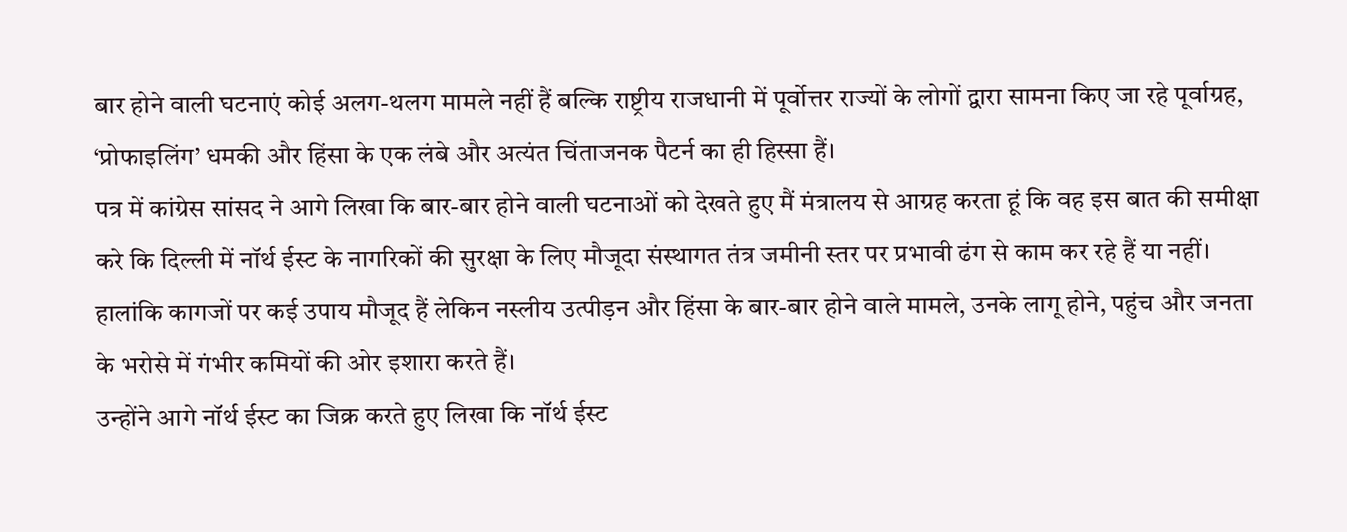बार होने वाली घटनाएं कोई अलग-थलग मामले नहीं हैं बल्कि राष्ट्रीय राजधानी में पूर्वोत्तर राज्यों के लोगों द्वारा सामना किए जा रहे पूर्वाग्रह, ‘प्रोफाइलिंग’ धमकी और हिंसा के एक लंबे और अत्यंत चिंताजनक पैटर्न का ही हिस्सा हैं।
पत्र में कांग्रेस सांसद ने आगे लिखा कि बार-बार होने वाली घटनाओं को देखते हुए मैं मंत्रालय से आग्रह करता हूं कि वह इस बात की समीक्षा करे कि दिल्ली में नॉर्थ ईस्ट के नागरिकों की सुरक्षा के लिए मौजूदा संस्थागत तंत्र जमीनी स्तर पर प्रभावी ढंग से काम कर रहे हैं या नहीं। हालांकि कागजों पर कई उपाय मौजूद हैं लेकिन नस्लीय उत्पीड़न और हिंसा के बार-बार होने वाले मामले, उनके लागू होने, पहुंच और जनता के भरोसे में गंभीर कमियों की ओर इशारा करते हैं।
उन्होंने आगे नॉर्थ ईस्ट का जिक्र करते हुए लिखा कि नॉर्थ ईस्ट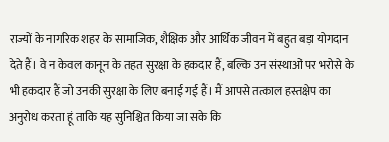राज्यों के नागरिक शहर के सामाजिक, शैक्षिक और आर्थिक जीवन में बहुत बड़ा योगदान देते हैं। वे न केवल कानून के तहत सुरक्षा के हकदार हैं, बल्कि उन संस्थाओं पर भरोसे के भी हकदार हैं जो उनकी सुरक्षा के लिए बनाई गई हैं। मैं आपसे तत्काल हस्तक्षेप का अनुरोध करता हूं ताकि यह सुनिश्चित किया जा सके कि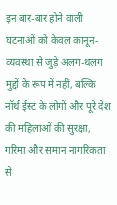इन बार-बार होने वाली घटनाओं को केवल कानून-व्यवस्था से जुड़े अलग-थलग मुद्दों के रूप में नहीं, बल्कि नॉर्थ ईस्ट के लोगों और पूरे देश की महिलाओं की सुरक्षा, गरिमा और समान नागरिकता से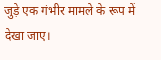जुड़े एक गंभीर मामले के रूप में देखा जाए।